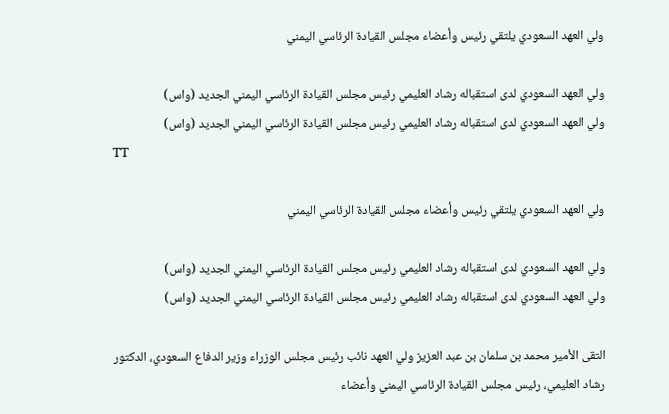ولي العهد السعودي يلتقي رئيس وأعضاء مجلس القيادة الرئاسي اليمني

ولي العهد السعودي لدى استقباله رشاد العليمي رئيس مجلس القيادة الرئاسي اليمني الجديد (واس)
ولي العهد السعودي لدى استقباله رشاد العليمي رئيس مجلس القيادة الرئاسي اليمني الجديد (واس)
TT

ولي العهد السعودي يلتقي رئيس وأعضاء مجلس القيادة الرئاسي اليمني

ولي العهد السعودي لدى استقباله رشاد العليمي رئيس مجلس القيادة الرئاسي اليمني الجديد (واس)
ولي العهد السعودي لدى استقباله رشاد العليمي رئيس مجلس القيادة الرئاسي اليمني الجديد (واس)

التقى الأمير محمد بن سلمان بن عبد العزيز ولي العهد نائب رئيس مجلس الوزراء وزير الدفاع السعودي، الدكتور رشاد العليمي، رئيس مجلس القيادة الرئاسي اليمني وأعضاء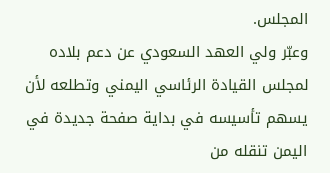المجلس.
وعبّر ولي العهد السعودي عن دعم بلاده لمجلس القيادة الرئاسي اليمني وتطلعه لأن يسهم تأسيسه في بداية صفحة جديدة في اليمن تنقله من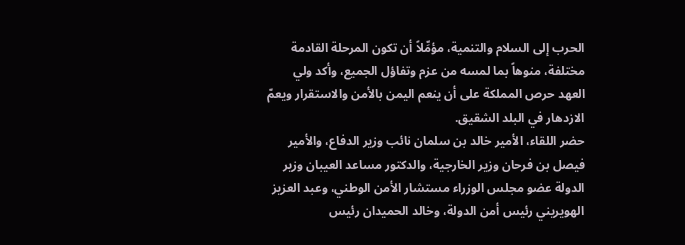الحرب إلى السلام والتنمية، مؤمِّلاً أن تكون المرحلة القادمة مختلفة، منوهاً بما لمسه من عزم وتفاؤل الجميع، وأكد ولي العهد حرص المملكة على أن ينعم اليمن بالأمن والاستقرار ويعمّ الازدهار في البلد الشقيق.
حضر اللقاء، الأمير خالد بن سلمان نائب وزير الدفاع، والأمير فيصل بن فرحان وزير الخارجية، والدكتور مساعد العيبان وزير الدولة عضو مجلس الوزراء مستشار الأمن الوطني، وعبد العزيز الهويريني رئيس أمن الدولة، وخالد الحميدان رئيس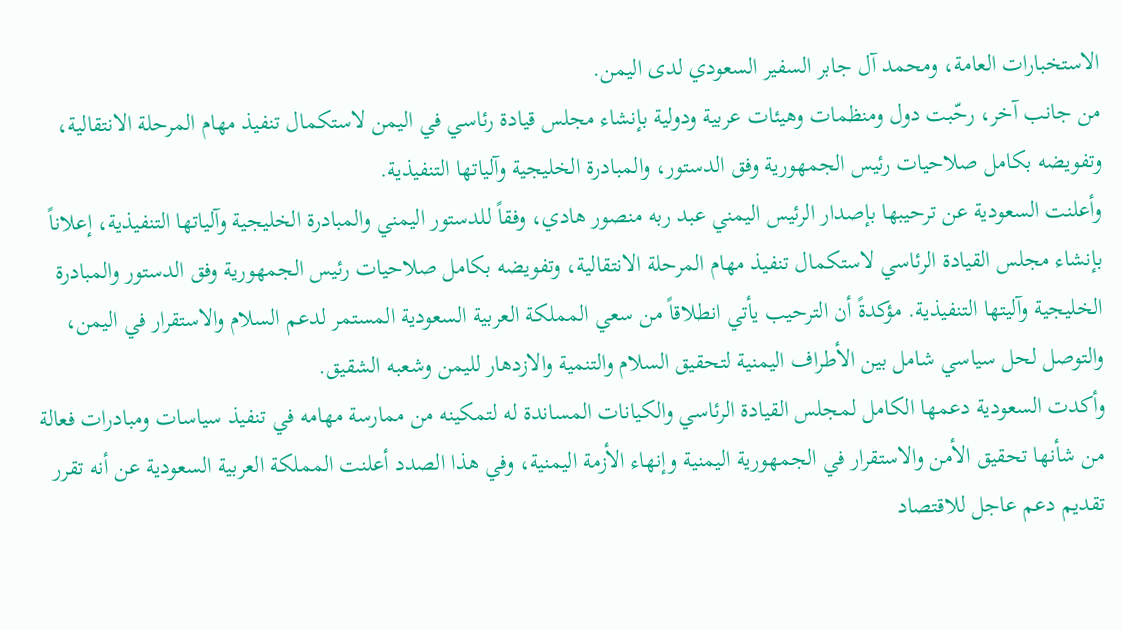الاستخبارات العامة، ومحمد آل جابر السفير السعودي لدى اليمن.
من جانب آخر، رحّبت دول ومنظمات وهيئات عربية ودولية بإنشاء مجلس قيادة رئاسي في اليمن لاستكمال تنفيذ مهام المرحلة الانتقالية، وتفويضه بكامل صلاحيات رئيس الجمهورية وفق الدستور، والمبادرة الخليجية وآلياتها التنفيذية.
وأعلنت السعودية عن ترحيبها بإصدار الرئيس اليمني عبد ربه منصور هادي، وفقاً للدستور اليمني والمبادرة الخليجية وآلياتها التنفيذية، إعلاناً بإنشاء مجلس القيادة الرئاسي لاستكمال تنفيذ مهام المرحلة الانتقالية، وتفويضه بكامل صلاحيات رئيس الجمهورية وفق الدستور والمبادرة الخليجية وآليتها التنفيذية. مؤكدةً أن الترحيب يأتي انطلاقاً من سعي المملكة العربية السعودية المستمر لدعم السلام والاستقرار في اليمن، والتوصل لحل سياسي شامل بين الأطراف اليمنية لتحقيق السلام والتنمية والازدهار لليمن وشعبه الشقيق.
وأكدت السعودية دعمها الكامل لمجلس القيادة الرئاسي والكيانات المساندة له لتمكينه من ممارسة مهامه في تنفيذ سياسات ومبادرات فعالة من شأنها تحقيق الأمن والاستقرار في الجمهورية اليمنية وإنهاء الأزمة اليمنية، وفي هذا الصدد أعلنت المملكة العربية السعودية عن أنه تقرر تقديم دعم عاجل للاقتصاد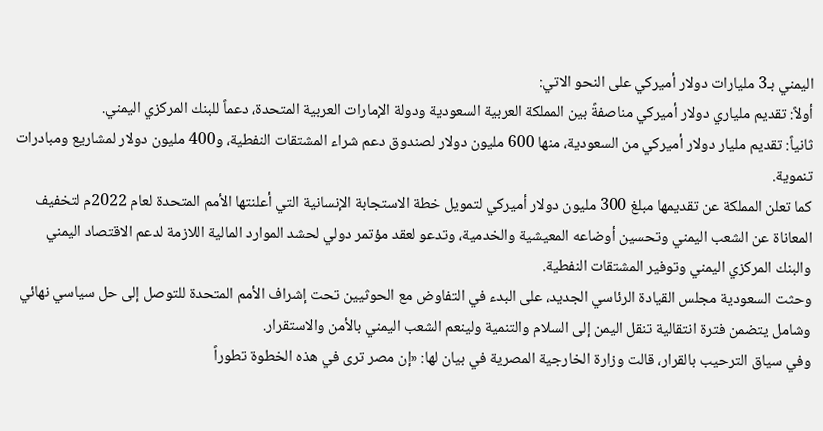اليمني بـ3 مليارات دولار أميركي على النحو الاتي:
أولاً: تقديم ملياري دولار أميركي مناصفةً بين المملكة العربية السعودية ودولة الإمارات العربية المتحدة، دعماً للبنك المركزي اليمني.
ثانياً: تقديم مليار دولار أميركي من السعودية، منها 600 مليون دولار لصندوق دعم شراء المشتقات النفطية، و400 مليون دولار لمشاريع ومبادرات تنموية.
كما تعلن المملكة عن تقديمها مبلغ 300 مليون دولار أميركي لتمويل خطة الاستجابة الإنسانية التي أعلنتها الأمم المتحدة لعام 2022م لتخفيف المعاناة عن الشعب اليمني وتحسين أوضاعه المعيشية والخدمية، وتدعو لعقد مؤتمر دولي لحشد الموارد المالية اللازمة لدعم الاقتصاد اليمني والبنك المركزي اليمني وتوفير المشتقات النفطية.
وحثت السعودية مجلس القيادة الرئاسي الجديد، على البدء في التفاوض مع الحوثيين تحت إشراف الأمم المتحدة للتوصل إلى حل سياسي نهائي وشامل يتضمن فترة انتقالية تنقل اليمن إلى السلام والتنمية ولينعم الشعب اليمني بالأمن والاستقرار.
وفي سياق الترحيب بالقرار، قالت وزارة الخارجية المصرية في بيان لها: «إن مصر ترى في هذه الخطوة تطوراً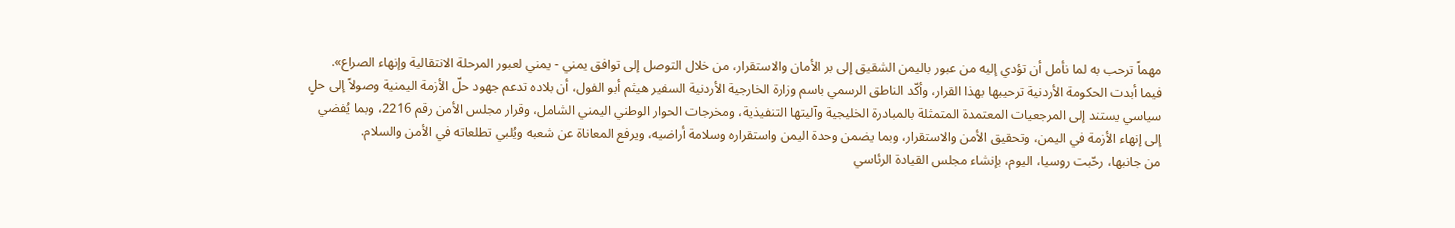مهماً ترحب به لما نأمل أن تؤدي إليه من عبور باليمن الشقيق إلى بر الأمان والاستقرار، من خلال التوصل إلى توافق يمني - يمني لعبور المرحلة الانتقالية وإنهاء الصراع».
فيما أبدت الحكومة الأردنية ترحيبها بهذا القرار، وأكّد الناطق الرسمي باسم وزارة الخارجية الأردنية السفير هيثم أبو الفول، أن بلاده تدعم جهود حلّ الأزمة اليمنية وصولاً إلى حلٍ سياسي يستند إلى المرجعيات المعتمدة المتمثلة بالمبادرة الخليجية وآليتها التنفيذية، ومخرجات الحوار الوطني اليمني الشامل، وقرار مجلس الأمن رقم 2216، وبما يُفضي إلى إنهاء الأزمة في اليمن، وتحقيق الأمن والاستقرار، وبما يضمن وحدة اليمن واستقراره وسلامة أراضيه، ويرفع المعاناة عن شعبه ويُلبي تطلعاته في الأمن والسلام.
من جانبها، رحّبت روسيا، اليوم، بإنشاء مجلس القيادة الرئاسي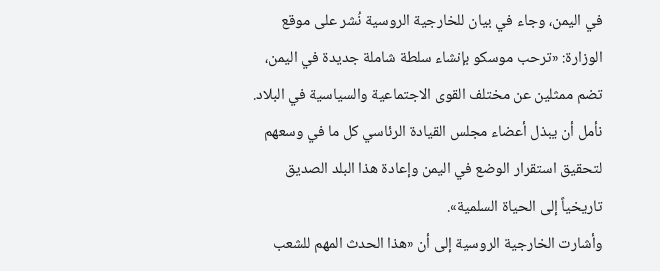في اليمن، وجاء في بيان للخارجية الروسية نُشر على موقع الوزارة: «ترحب موسكو بإنشاء سلطة شاملة جديدة في اليمن، تضم ممثلين عن مختلف القوى الاجتماعية والسياسية في البلاد. نأمل أن يبذل أعضاء مجلس القيادة الرئاسي كل ما في وسعهم لتحقيق استقرار الوضع في اليمن وإعادة هذا البلد الصديق تاريخياً إلى الحياة السلمية».
وأشارت الخارجية الروسية إلى أن «هذا الحدث المهم للشعب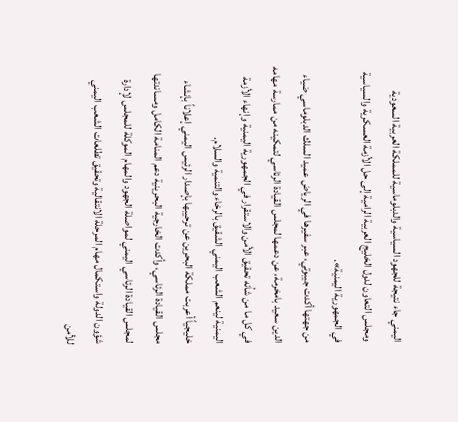اليمني جاء نتيجة للجهود السياسية والدبلوماسية للمملكة العربية السعودية ومجلس التعاون لدول الخليج العربية الرامية إلى حل الأزمة العسكرية والسياسية في الجمهورية اليمنية».
من جهتها أكدت جيبوتي، عبر سفيرها في الرياض عميد السلك الدبلوماسي ضياء الدين سعيد بامخرمة، عن دعمها لمجلس القيادة الرئاسي لتمكينه من ممارسة مهامه في كل ما من شأنه تحقيق الأمن والاستقرار في الجمهورية اليمنية وإنهاء الأزمة اليمنية لينعم الشعب اليمني الشقيق بالرخاء والتنمية والسلام.
خليجياً أعربت مملكة البحرين عن ترحيبها بإصدار الرئيس اليمني إعلاناً بإنشاء مجلس القيادة الرئاسي، وأكدت الخارجية البحرينية دعم المنامة الكامل ومساندتها لمجلس القيادة الرئاسي اليمني لمواصلة الجهود والمهام الموكلة للمجلس لإدارة شؤون الدولة واستكمال مهام المرحلة الانتقالية وتحقيق تطلعات الشعب اليمني للأمن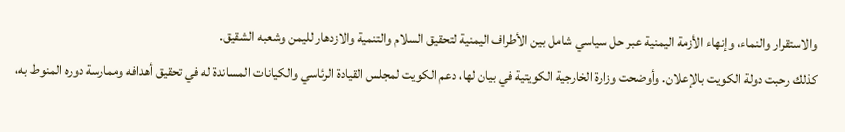والاستقرار والنماء، وإنهاء الأزمة اليمنية عبر حل سياسي شامل بين الأطراف اليمنية لتحقيق السلام والتنمية والازدهار لليمن وشعبه الشقيق.
كذلك رحبت دولة الكويت بالإعلان. وأوضحت وزارة الخارجية الكويتية في بيان لها، دعم الكويت لمجلس القيادة الرئاسي والكيانات المساندة له في تحقيق أهدافه وممارسة دوره المنوط به،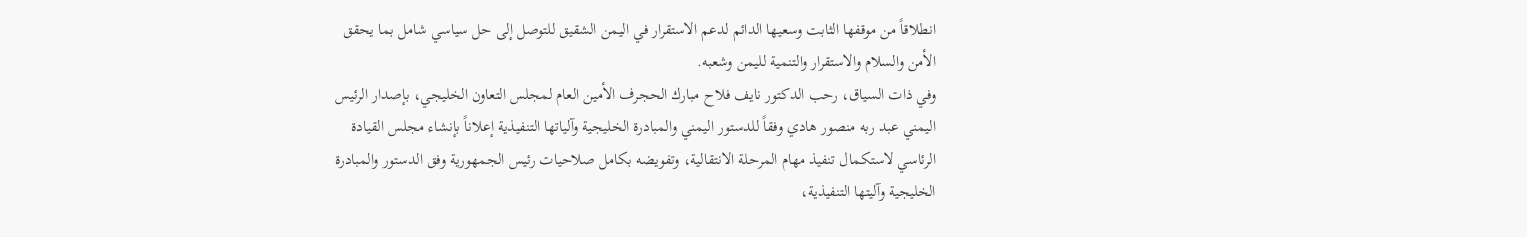انطلاقاً من موقفها الثابت وسعيها الدائم لدعم الاستقرار في اليمن الشقيق للتوصل إلى حل سياسي شامل بما يحقق الأمن والسلام والاستقرار والتنمية لليمن وشعبه.
وفي ذات السياق، رحب الدكتور نايف فلاح مبارك الحجرف الأمين العام لمجلس التعاون الخليجي، بإصدار الرئيس اليمني عبد ربه منصور هادي وفقاً للدستور اليمني والمبادرة الخليجية وآلياتها التنفيذية إعلاناً بإنشاء مجلس القيادة الرئاسي لاستكمال تنفيذ مهام المرحلة الانتقالية، وتفويضه بكامل صلاحيات رئيس الجمهورية وفق الدستور والمبادرة الخليجية وآليتها التنفيذية،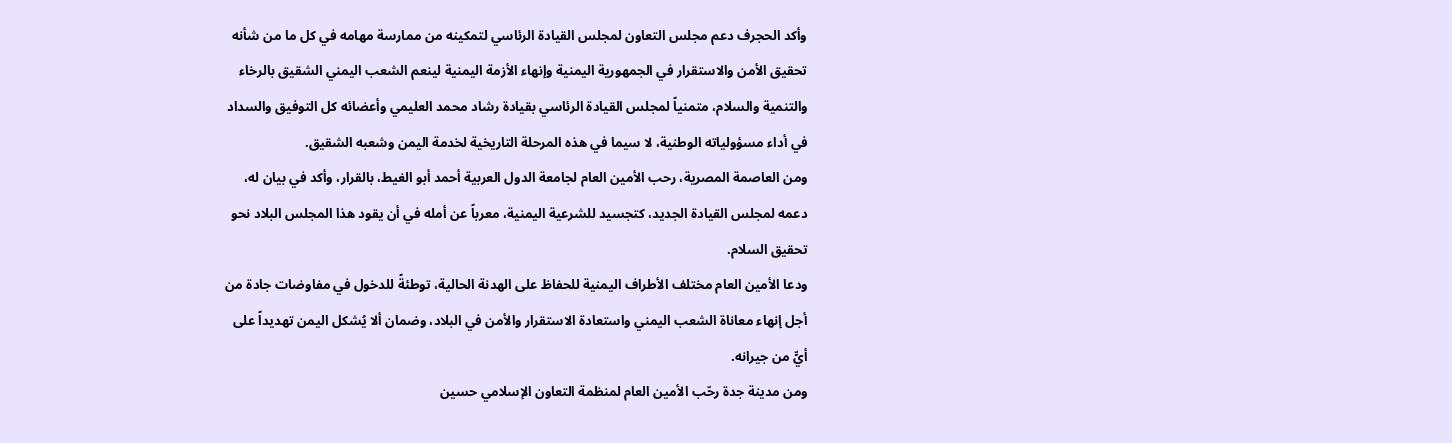وأكد الحجرف دعم مجلس التعاون لمجلس القيادة الرئاسي لتمكينه من ممارسة مهامه في كل ما من شأنه تحقيق الأمن والاستقرار في الجمهورية اليمنية وإنهاء الأزمة اليمنية لينعم الشعب اليمني الشقيق بالرخاء والتنمية والسلام، متمنياً لمجلس القيادة الرئاسي بقيادة رشاد محمد العليمي وأعضائه كل التوفيق والسداد في أداء مسؤولياته الوطنية، لا سيما في هذه المرحلة التاريخية لخدمة اليمن وشعبه الشقيق.
ومن العاصمة المصرية، رحب الأمين العام لجامعة الدول العربية أحمد أبو الغيط، بالقرار، وأكد في بيان له، دعمه لمجلس القيادة الجديد، كتجسيد للشرعية اليمنية، معرباً عن أمله في أن يقود هذا المجلس البلاد نحو تحقيق السلام.
ودعا الأمين العام مختلف الأطراف اليمنية للحفاظ على الهدنة الحالية، توطئةً للدخول في مفاوضات جادة من أجل إنهاء معاناة الشعب اليمني واستعادة الاستقرار والأمن في البلاد، وضمان ألا يُشكل اليمن تهديداً على أيٍّ من جيرانه.
ومن مدينة جدة رحّب الأمين العام لمنظمة التعاون الإسلامي حسين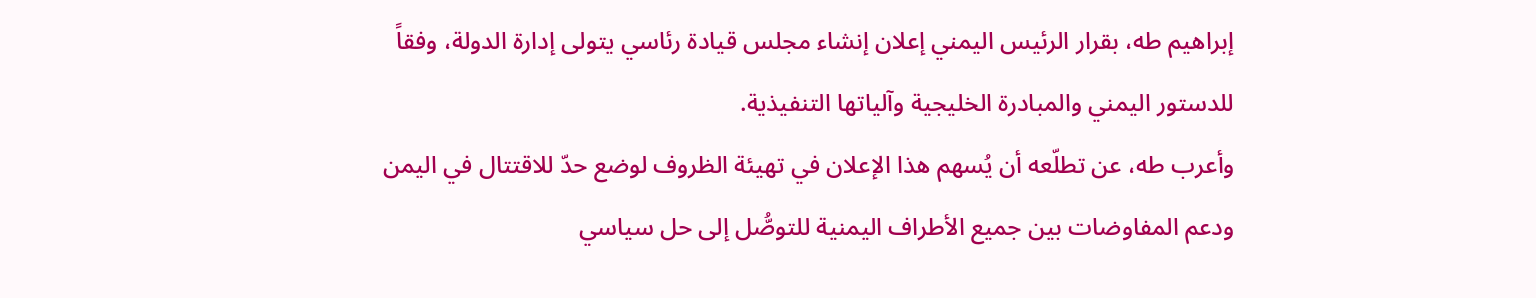إبراهيم طه، بقرار الرئيس اليمني إعلان إنشاء مجلس قيادة رئاسي يتولى إدارة الدولة، وفقاً للدستور اليمني والمبادرة الخليجية وآلياتها التنفيذية.
وأعرب طه، عن تطلّعه أن يُسهم هذا الإعلان في تهيئة الظروف لوضع حدّ للاقتتال في اليمن ودعم المفاوضات بين جميع الأطراف اليمنية للتوصُّل إلى حل سياسي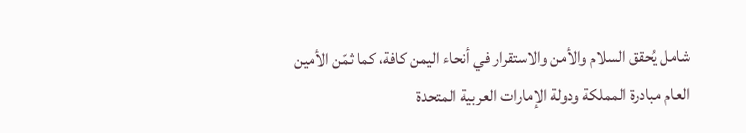شامل يُحقق السلام والأمن والاستقرار في أنحاء اليمن كافة، كما ثمّن الأمين العام مبادرة المملكة ودولة الإمارات العربية المتحدة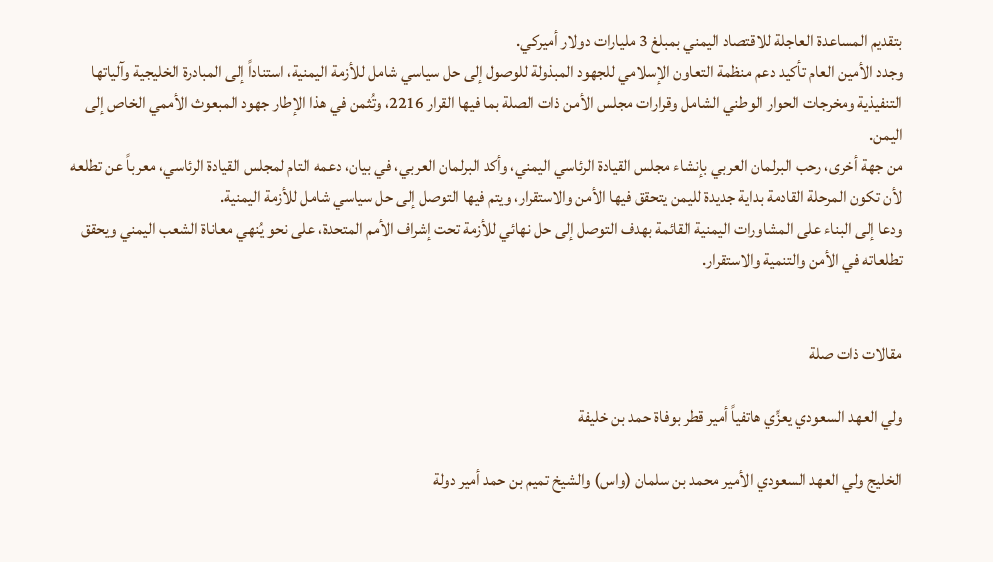بتقديم المساعدة العاجلة للاقتصاد اليمني بمبلغ 3 مليارات دولار أميركي.
وجدد الأمين العام تأكيد دعم منظمة التعاون الإسلامي للجهود المبذولة للوصول إلى حل سياسي شامل للأزمة اليمنية، استناداً إلى المبادرة الخليجية وآلياتها التنفيذية ومخرجات الحوار الوطني الشامل وقرارات مجلس الأمن ذات الصلة بما فيها القرار 2216، وتُثمن في هذا الإطار جهود المبعوث الأممي الخاص إلى اليمن.
من جهة أخرى، رحب البرلمان العربي بإنشاء مجلس القيادة الرئاسي اليمني، وأكد البرلمان العربي، في بيان، دعمه التام لمجلس القيادة الرئاسي، معرباً عن تطلعه لأن تكون المرحلة القادمة بداية جديدة لليمن يتحقق فيها الأمن والاستقرار، ويتم فيها التوصل إلى حل سياسي شامل للأزمة اليمنية.
ودعا إلى البناء على المشاورات اليمنية القائمة بهدف التوصل إلى حل نهائي للأزمة تحت إشراف الأمم المتحدة، على نحو يُنهي معاناة الشعب اليمني ويحقق تطلعاته في الأمن والتنمية والاستقرار.


مقالات ذات صلة

ولي العهد السعودي يعزِّي هاتفياً أمير قطر بوفاة حمد بن خليفة

الخليج ولي العهد السعودي الأمير محمد بن سلمان (واس) والشيخ تميم بن حمد أمير دولة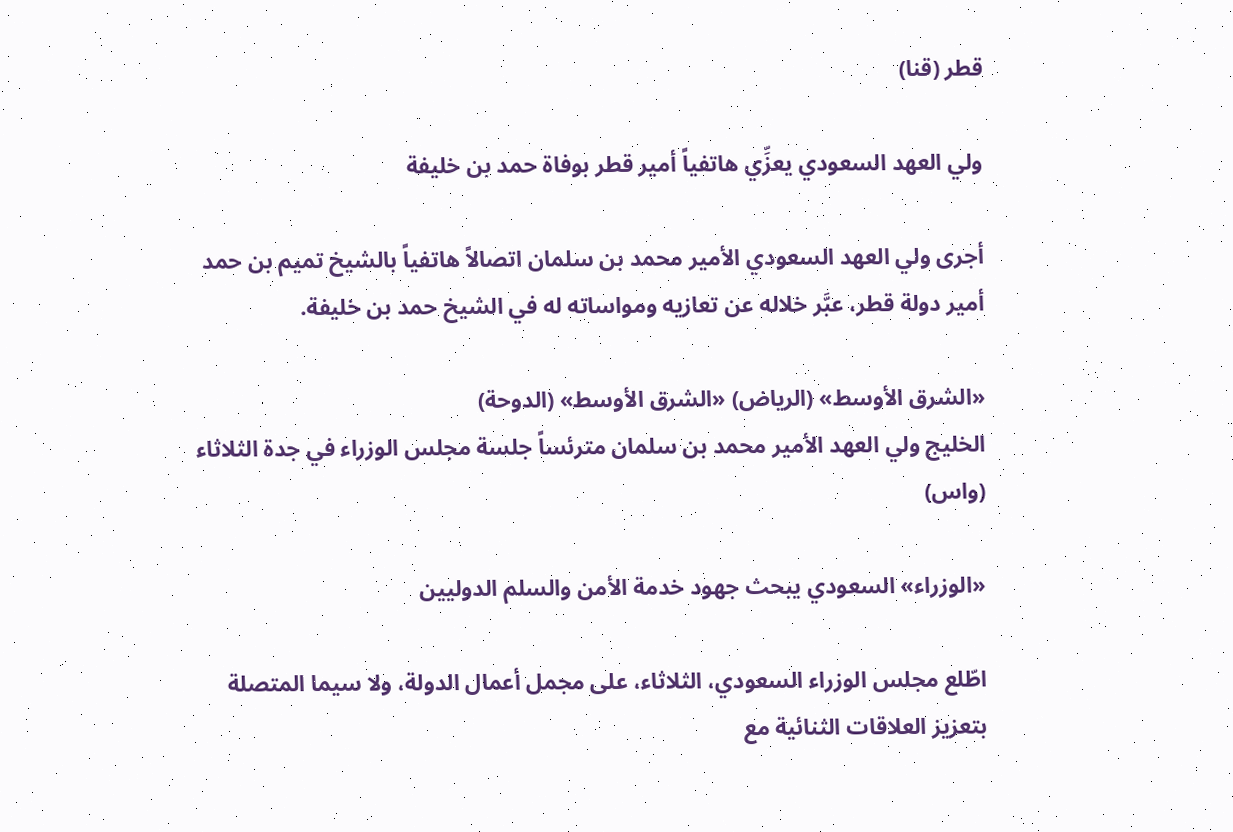قطر (قنا)

ولي العهد السعودي يعزِّي هاتفياً أمير قطر بوفاة حمد بن خليفة

أجرى ولي العهد السعودي الأمير محمد بن سلمان اتصالاً هاتفياً بالشيخ تميم بن حمد أمير دولة قطر، عبَّر خلاله عن تعازيه ومواساته له في الشيخ حمد بن خليفة.

«الشرق الأوسط» (الرياض) «الشرق الأوسط» (الدوحة)
الخليج ولي العهد الأمير محمد بن سلمان مترئساً جلسة مجلس الوزراء في جدة الثلاثاء (واس)

«الوزراء» السعودي يبحث جهود خدمة الأمن والسلم الدوليين

اطّلع مجلس الوزراء السعودي، الثلاثاء، على مجمل أعمال الدولة، ولا سيما المتصلة بتعزيز العلاقات الثنائية مع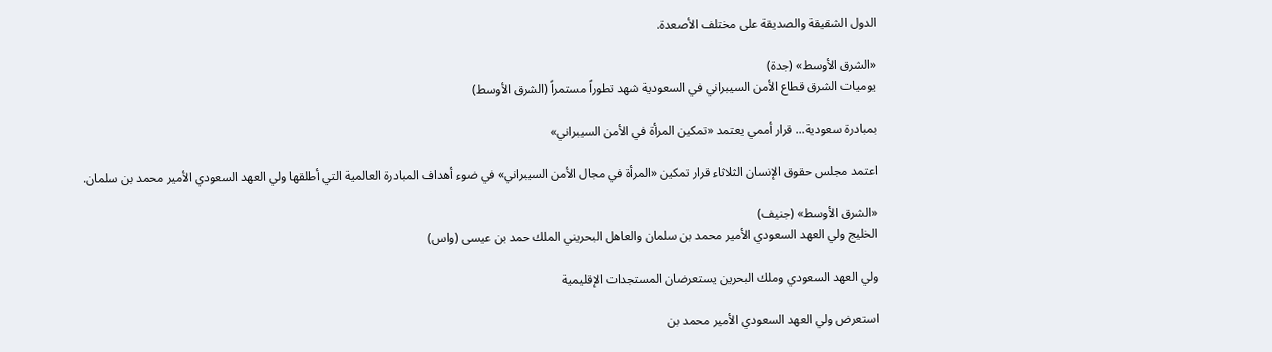الدول الشقيقة والصديقة على مختلف الأصعدة.

«الشرق الأوسط» (جدة)
يوميات الشرق قطاع الأمن السيبراني في السعودية شهد تطوراً مستمراً (الشرق الأوسط)

بمبادرة سعودية... قرار أممي يعتمد «تمكين المرأة في الأمن السيبراني»

اعتمد مجلس حقوق الإنسان الثلاثاء قرار تمكين «المرأة في مجال الأمن السيبراني» في ضوء أهداف المبادرة العالمية التي أطلقها ولي العهد السعودي الأمير محمد بن سلمان.

«الشرق الأوسط» (جنيف)
الخليج ولي العهد السعودي الأمير محمد بن سلمان والعاهل البحريني الملك حمد بن عيسى (واس)

ولي العهد السعودي وملك البحرين يستعرضان المستجدات الإقليمية

استعرض ولي العهد السعودي الأمير محمد بن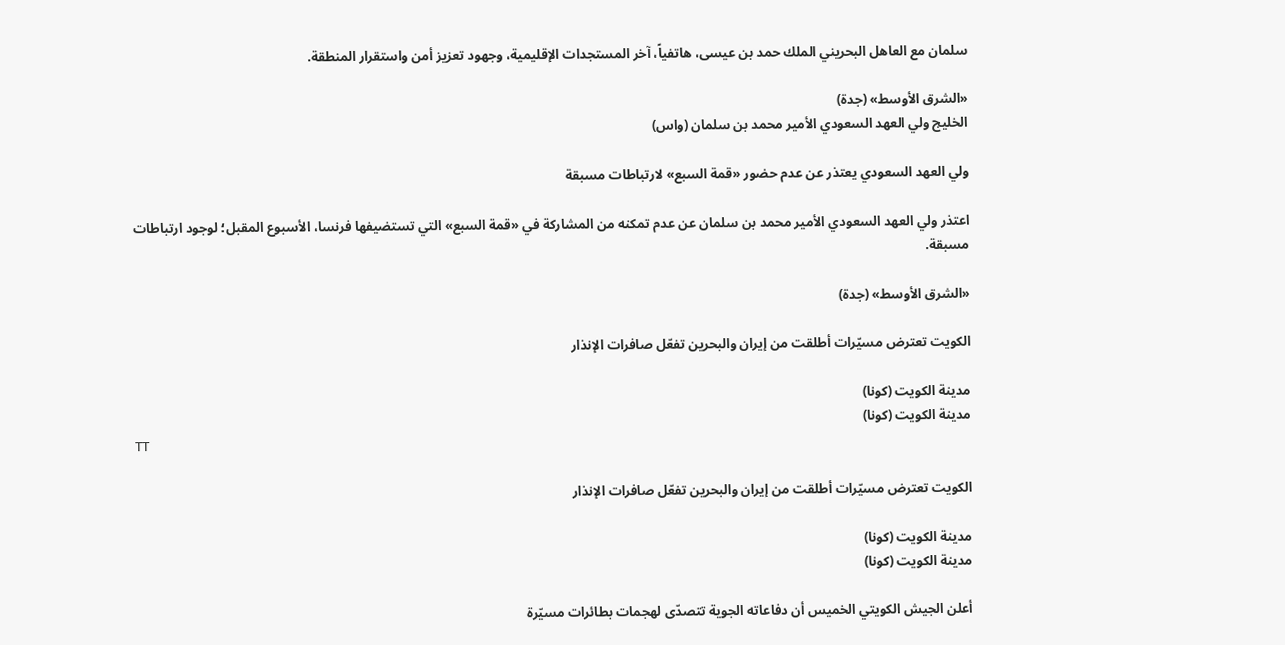سلمان مع العاهل البحريني الملك حمد بن عيسى، هاتفياً، آخر المستجدات الإقليمية، وجهود تعزيز أمن واستقرار المنطقة.

«الشرق الأوسط» (جدة)
الخليج ولي العهد السعودي الأمير محمد بن سلمان (واس)

ولي العهد السعودي يعتذر عن عدم حضور «قمة السبع» لارتباطات مسبقة

اعتذر ولي العهد السعودي الأمير محمد بن سلمان عن عدم تمكنه من المشاركة في «قمة السبع» التي تستضيفها فرنسا، الأسبوع المقبل؛ لوجود ارتباطات مسبقة.

«الشرق الأوسط» (جدة)

الكويت تعترض مسيّرات أطلقت من إيران والبحرين تفعّل صافرات الإنذار

مدينة الكويت (كونا)
مدينة الكويت (كونا)
TT

الكويت تعترض مسيّرات أطلقت من إيران والبحرين تفعّل صافرات الإنذار

مدينة الكويت (كونا)
مدينة الكويت (كونا)

أعلن الجيش الكويتي الخميس أن دفاعاته الجوية تتصدّى لهجمات بطائرات مسيّرة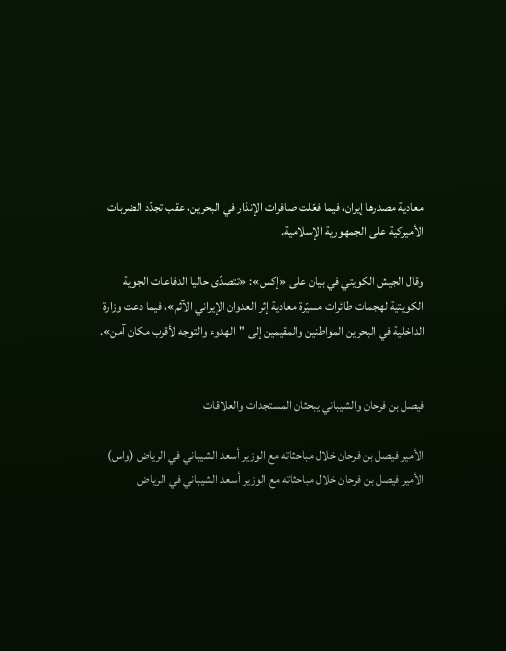معادية مصدرها إيران، فيما فعّلت صافرات الإنذار في البحرين، عقب تجدّد الضربات الأميركية على الجمهورية الإسلامية.

وقال الجيش الكويتي في بيان على «إكس»: «تتصدّى حاليا الدفاعات الجوية الكويتية لهجمات طائرات مسيّرة معادية إثر العدوان الإيراني الآثم»، فيما دعت وزارة الداخلية في البحرين المواطنين والمقيمين إلى "الهدوء والتوجه لأقرب مكان آمن».


فيصل بن فرحان والشيباني يبحثان المستجدات والعلاقات

الأمير فيصل بن فرحان خلال مباحثاته مع الوزير أسعد الشيباني في الرياض (واس)
الأمير فيصل بن فرحان خلال مباحثاته مع الوزير أسعد الشيباني في الرياض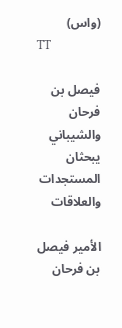(واس)
TT

فيصل بن فرحان والشيباني يبحثان المستجدات والعلاقات

الأمير فيصل بن فرحان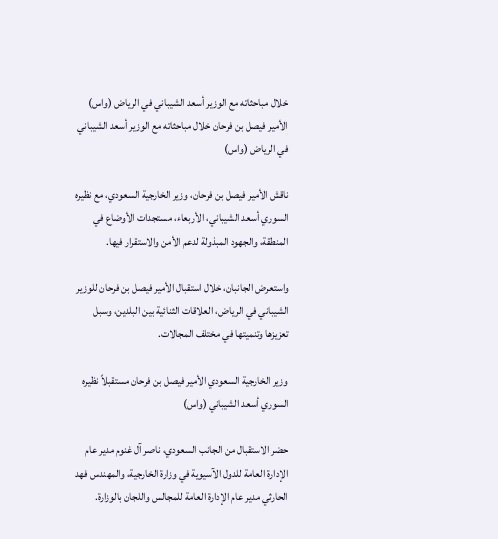خلال مباحثاته مع الوزير أسعد الشيباني في الرياض (واس)
الأمير فيصل بن فرحان خلال مباحثاته مع الوزير أسعد الشيباني في الرياض (واس)

ناقش الأمير فيصل بن فرحان، وزير الخارجية السعودي، مع نظيره السوري أسعد الشيباني، الأربعاء، مستجدات الأوضاع في المنطقة، والجهود المبذولة لدعم الأمن والاستقرار فيها.

واستعرض الجانبان، خلال استقبال الأمير فيصل بن فرحان للوزير الشيباني في الرياض، العلاقات الثنائية بين البلدين، وسبل تعزيزها وتنميتها في مختلف المجالات.

وزير الخارجية السعودي الأمير فيصل بن فرحان مستقبلاً نظيره السوري أسعد الشيباني (واس)

حضر الاستقبال من الجانب السعودي، ناصر آل غنوم مدير عام الإدارة العامة للدول الآسيوية في وزارة الخارجية، والمهندس فهد الحارثي مدير عام الإدارة العامة للمجالس واللجان بالوزارة.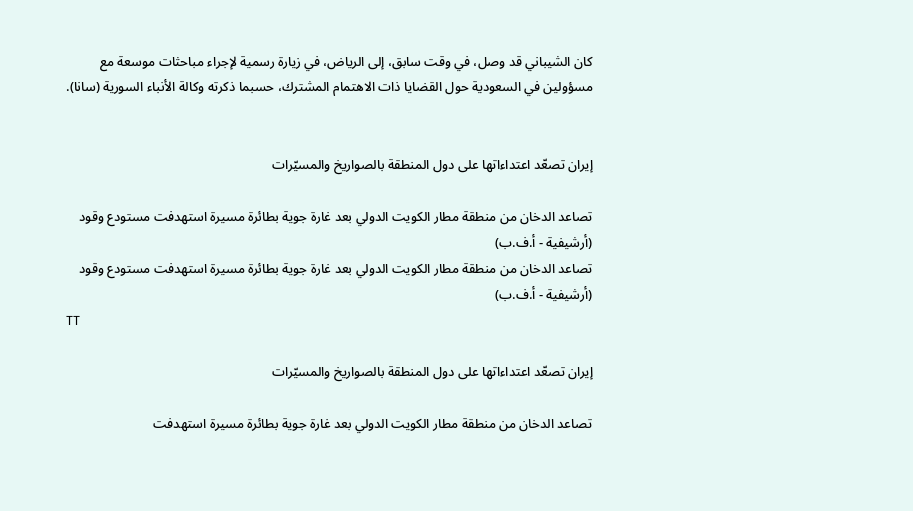كان الشيباني قد وصل، في وقت سابق، إلى الرياض، في زيارة رسمية لإجراء مباحثات موسعة مع مسؤولين في السعودية حول القضايا ذات الاهتمام المشترك، حسبما ذكرته وكالة الأنباء السورية (سانا).


إيران تصعّد اعتداءاتها على دول المنطقة بالصواريخ والمسيّرات

تصاعد الدخان من منطقة مطار الكويت الدولي بعد غارة جوية بطائرة مسيرة استهدفت مستودع وقود (أرشيفية - أ.ف.ب)
تصاعد الدخان من منطقة مطار الكويت الدولي بعد غارة جوية بطائرة مسيرة استهدفت مستودع وقود (أرشيفية - أ.ف.ب)
TT

إيران تصعّد اعتداءاتها على دول المنطقة بالصواريخ والمسيّرات

تصاعد الدخان من منطقة مطار الكويت الدولي بعد غارة جوية بطائرة مسيرة استهدفت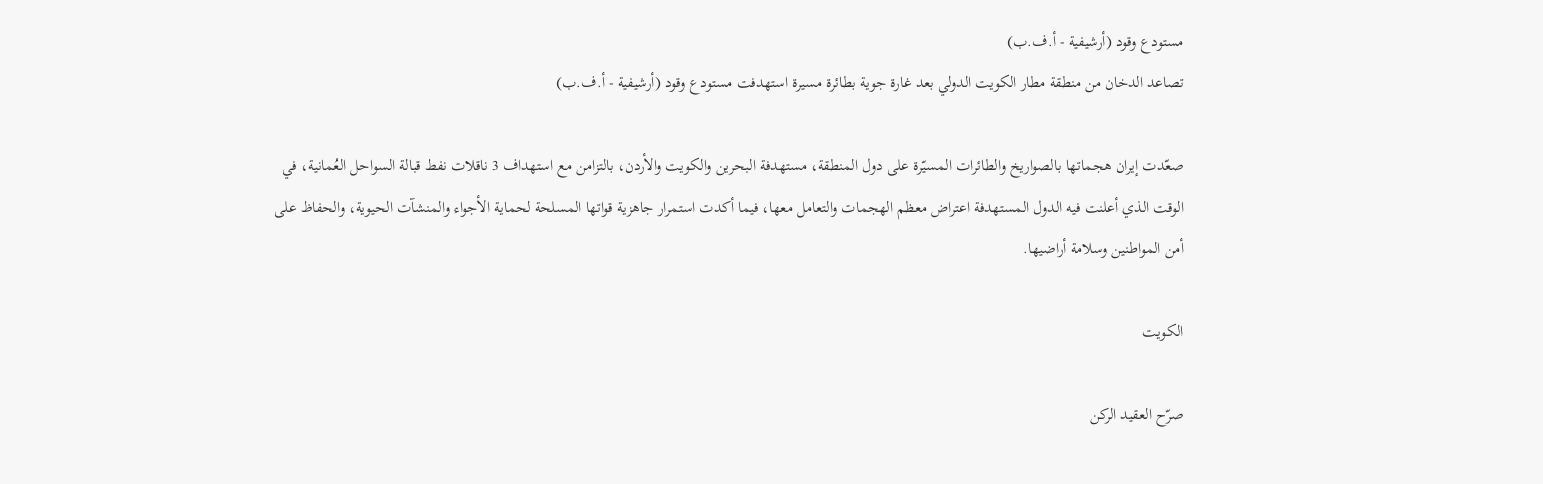مستودع وقود (أرشيفية - أ.ف.ب)
تصاعد الدخان من منطقة مطار الكويت الدولي بعد غارة جوية بطائرة مسيرة استهدفت مستودع وقود (أرشيفية - أ.ف.ب)

صعّدت إيران هجماتها بالصواريخ والطائرات المسيّرة على دول المنطقة، مستهدفة البحرين والكويت والأردن، بالتزامن مع استهداف 3 ناقلات نفط قبالة السواحل العُمانية، في الوقت الذي أعلنت فيه الدول المستهدفة اعتراض معظم الهجمات والتعامل معها، فيما أكدت استمرار جاهزية قواتها المسلحة لحماية الأجواء والمنشآت الحيوية، والحفاظ على أمن المواطنين وسلامة أراضيها.

الكويت

صرّح العقيد الركن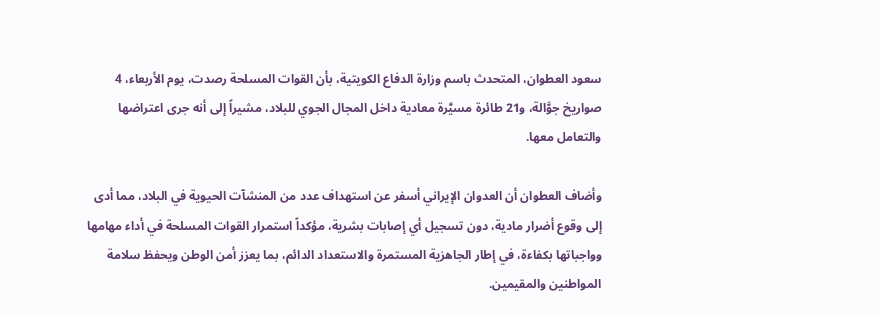سعود العطوان، المتحدث باسم وزارة الدفاع الكويتية، بأن القوات المسلحة رصدت، يوم الأربعاء، 4 صواريخ جوَّالة، و21 طائرة مسيَّرة معادية داخل المجال الجوي للبلاد، مشيراً إلى أنه جرى اعتراضها والتعامل معها.

وأضاف العطوان أن العدوان الإيراني أسفر عن استهداف عدد من المنشآت الحيوية في البلاد، مما أدى إلى وقوع أضرار مادية، دون تسجيل أي إصابات بشرية، مؤكداً استمرار القوات المسلحة في أداء مهامها وواجباتها بكفاءة، في إطار الجاهزية المستمرة والاستعداد الدائم، بما يعزز أمن الوطن ويحفظ سلامة المواطنين والمقيمين.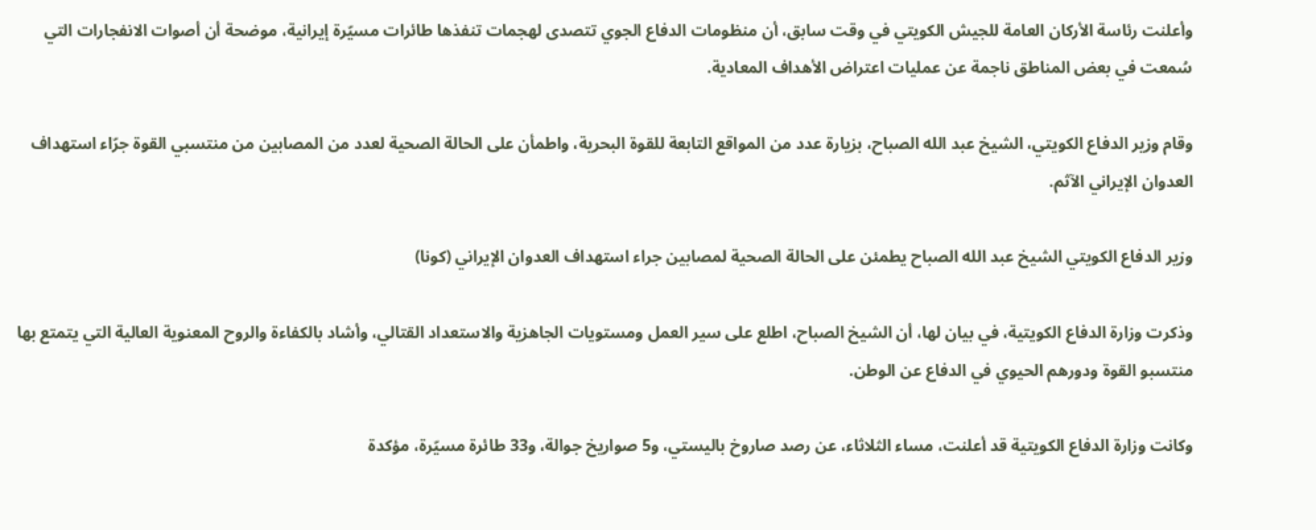وأعلنت رئاسة الأركان العامة للجيش الكويتي في وقت سابق، أن منظومات الدفاع الجوي تتصدى لهجمات تنفذها طائرات مسيّرة إيرانية، موضحة أن أصوات الانفجارات التي سُمعت في بعض المناطق ناجمة عن عمليات اعتراض الأهداف المعادية.

وقام وزير الدفاع الكويتي، الشيخ عبد الله الصباح، بزيارة عدد من المواقع التابعة للقوة البحرية، واطمأن على الحالة الصحية لعدد من المصابين من منتسبي القوة جرّاء استهداف العدوان الإيراني الآثم.

وزير الدفاع الكويتي الشيخ عبد الله الصباح يطمئن على الحالة الصحية لمصابين جراء استهداف العدوان الإيراني (كونا)

وذكرت وزارة الدفاع الكويتية، في بيان لها، أن الشيخ الصباح، اطلع على سير العمل ومستويات الجاهزية والاستعداد القتالي، وأشاد بالكفاءة والروح المعنوية العالية التي يتمتع بها منتسبو القوة ودورهم الحيوي في الدفاع عن الوطن.

وكانت وزارة الدفاع الكويتية قد أعلنت، مساء الثلاثاء، عن رصد صاروخ باليستي، و5 صواريخ جوالة، و33 طائرة مسيّرة، مؤكدة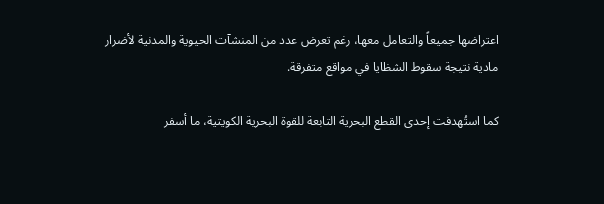اعتراضها جميعاً والتعامل معها، رغم تعرض عدد من المنشآت الحيوية والمدنية لأضرار مادية نتيجة سقوط الشظايا في مواقع متفرقة.

كما استُهدفت إحدى القطع البحرية التابعة للقوة البحرية الكويتية، ما أسفر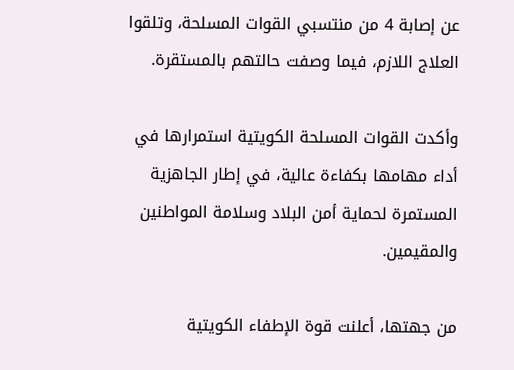عن إصابة 4 من منتسبي القوات المسلحة، وتلقوا العلاج اللازم، فيما وصفت حالتهم بالمستقرة.

وأكدت القوات المسلحة الكويتية استمرارها في أداء مهامها بكفاءة عالية، في إطار الجاهزية المستمرة لحماية أمن البلاد وسلامة المواطنين والمقيمين.

من جهتها، أعلنت قوة الإطفاء الكويتية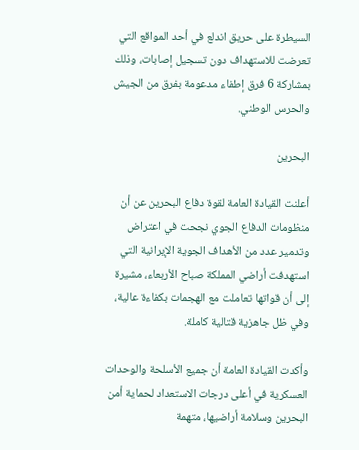السيطرة على حريق اندلع في أحد المواقع التي تعرضت للاستهداف دون تسجيل إصابات، وذلك بمشاركة 6 فرق إطفاء مدعومة بفرق من الجيش والحرس الوطني.

البحرين

أعلنت القيادة العامة لقوة دفاع البحرين عن أن منظومات الدفاع الجوي نجحت في اعتراض وتدمير عدد من الأهداف الجوية الإيرانية التي استهدفت أراضي المملكة صباح الأربعاء، مشيرة إلى أن قواتها تعاملت مع الهجمات بكفاءة عالية، وفي ظل جاهزية قتالية كاملة.

وأكدت القيادة العامة أن جميع الأسلحة والوحدات العسكرية في أعلى درجات الاستعداد لحماية أمن البحرين وسلامة أراضيها، متهمة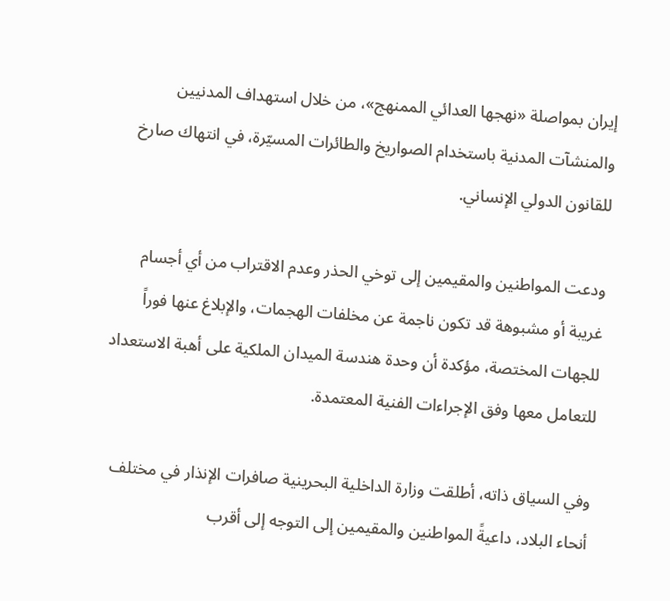إيران بمواصلة «نهجها العدائي الممنهج»، من خلال استهداف المدنيين والمنشآت المدنية باستخدام الصواريخ والطائرات المسيّرة، في انتهاك صارخ للقانون الدولي الإنساني.

ودعت المواطنين والمقيمين إلى توخي الحذر وعدم الاقتراب من أي أجسام غريبة أو مشبوهة قد تكون ناجمة عن مخلفات الهجمات، والإبلاغ عنها فوراً للجهات المختصة، مؤكدة أن وحدة هندسة الميدان الملكية على أهبة الاستعداد للتعامل معها وفق الإجراءات الفنية المعتمدة.

وفي السياق ذاته، أطلقت وزارة الداخلية البحرينية صافرات الإنذار في مختلف أنحاء البلاد، داعيةً المواطنين والمقيمين إلى التوجه إلى أقرب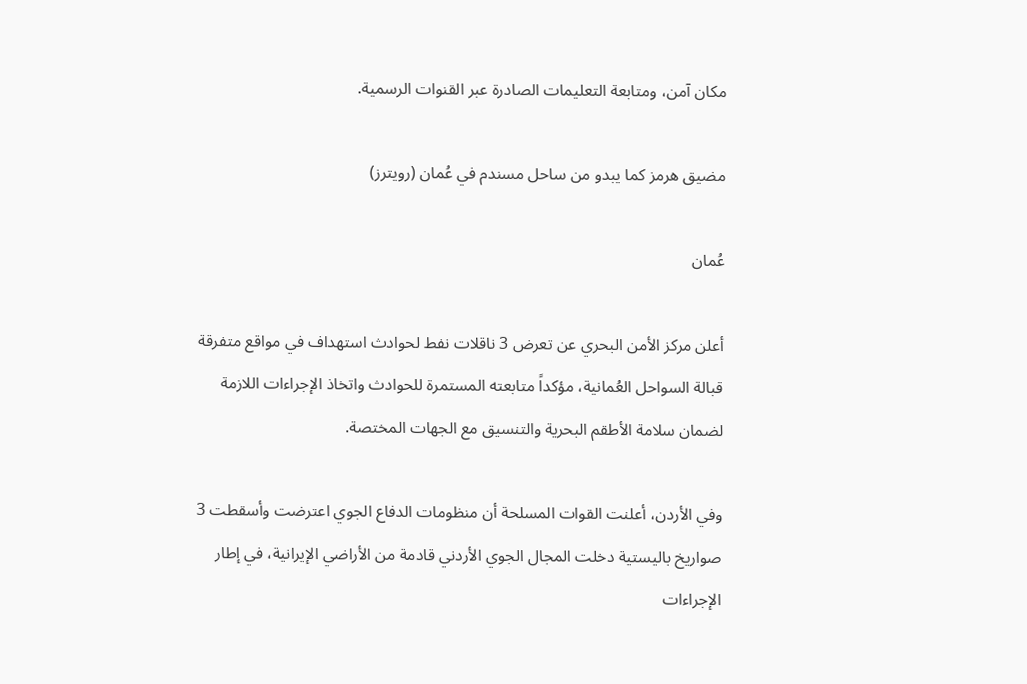مكان آمن، ومتابعة التعليمات الصادرة عبر القنوات الرسمية.

مضيق هرمز كما يبدو من ساحل مسندم في عُمان (رويترز)

عُمان

أعلن مركز الأمن البحري عن تعرض 3 ناقلات نفط لحوادث استهداف في مواقع متفرقة قبالة السواحل العُمانية، مؤكداً متابعته المستمرة للحوادث واتخاذ الإجراءات اللازمة لضمان سلامة الأطقم البحرية والتنسيق مع الجهات المختصة.

وفي الأردن، أعلنت القوات المسلحة أن منظومات الدفاع الجوي اعترضت وأسقطت 3 صواريخ باليستية دخلت المجال الجوي الأردني قادمة من الأراضي الإيرانية، في إطار الإجراءات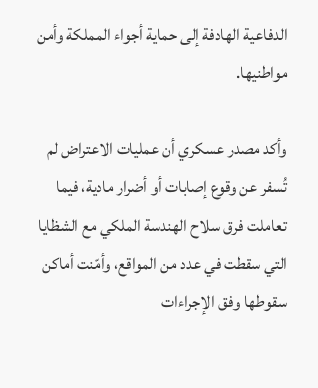الدفاعية الهادفة إلى حماية أجواء المملكة وأمن مواطنيها.

وأكد مصدر عسكري أن عمليات الاعتراض لم تُسفر عن وقوع إصابات أو أضرار مادية، فيما تعاملت فرق سلاح الهندسة الملكي مع الشظايا التي سقطت في عدد من المواقع، وأمّنت أماكن سقوطها وفق الإجراءات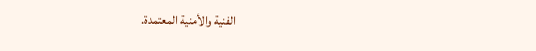الفنية والأمنية المعتمدة.